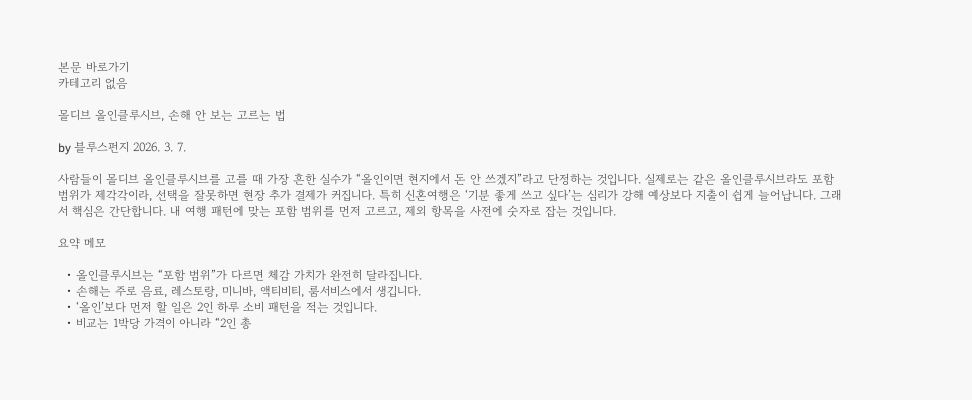본문 바로가기
카테고리 없음

몰디브 올인클루시브, 손해 안 보는 고르는 법

by 블루스펀지 2026. 3. 7.

사람들이 몰디브 올인클루시브를 고를 때 가장 흔한 실수가 “올인이면 현지에서 돈 안 쓰겠지”라고 단정하는 것입니다. 실제로는 같은 올인클루시브라도 포함 범위가 제각각이라, 선택을 잘못하면 현장 추가 결제가 커집니다. 특히 신혼여행은 ‘기분 좋게 쓰고 싶다’는 심리가 강해 예상보다 지출이 쉽게 늘어납니다. 그래서 핵심은 간단합니다. 내 여행 패턴에 맞는 포함 범위를 먼저 고르고, 제외 항목을 사전에 숫자로 잡는 것입니다.

요약 메모

  • 올인클루시브는 “포함 범위”가 다르면 체감 가치가 완전히 달라집니다.
  • 손해는 주로 음료, 레스토랑, 미니바, 액티비티, 룸서비스에서 생깁니다.
  • ‘올인’보다 먼저 할 일은 2인 하루 소비 패턴을 적는 것입니다.
  • 비교는 1박당 가격이 아니라 “2인 총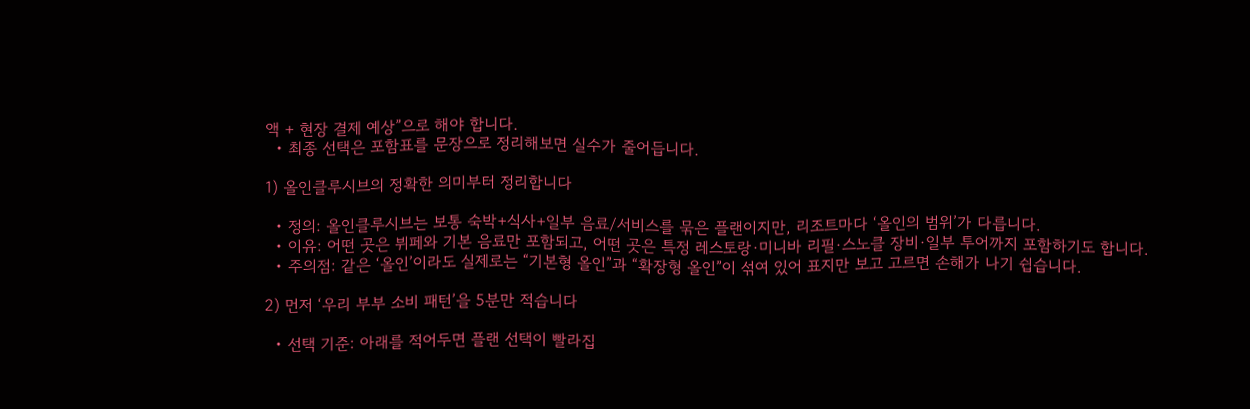액 + 현장 결제 예상”으로 해야 합니다.
  • 최종 선택은 포함표를 문장으로 정리해보면 실수가 줄어듭니다.

1) 올인클루시브의 정확한 의미부터 정리합니다

  • 정의: 올인클루시브는 보통 숙박+식사+일부 음료/서비스를 묶은 플랜이지만, 리조트마다 ‘올인의 범위’가 다릅니다.
  • 이유: 어떤 곳은 뷔페와 기본 음료만 포함되고, 어떤 곳은 특정 레스토랑·미니바 리필·스노클 장비·일부 투어까지 포함하기도 합니다.
  • 주의점: 같은 ‘올인’이라도 실제로는 “기본형 올인”과 “확장형 올인”이 섞여 있어 표지만 보고 고르면 손해가 나기 쉽습니다.

2) 먼저 ‘우리 부부 소비 패턴’을 5분만 적습니다

  • 선택 기준: 아래를 적어두면 플랜 선택이 빨라집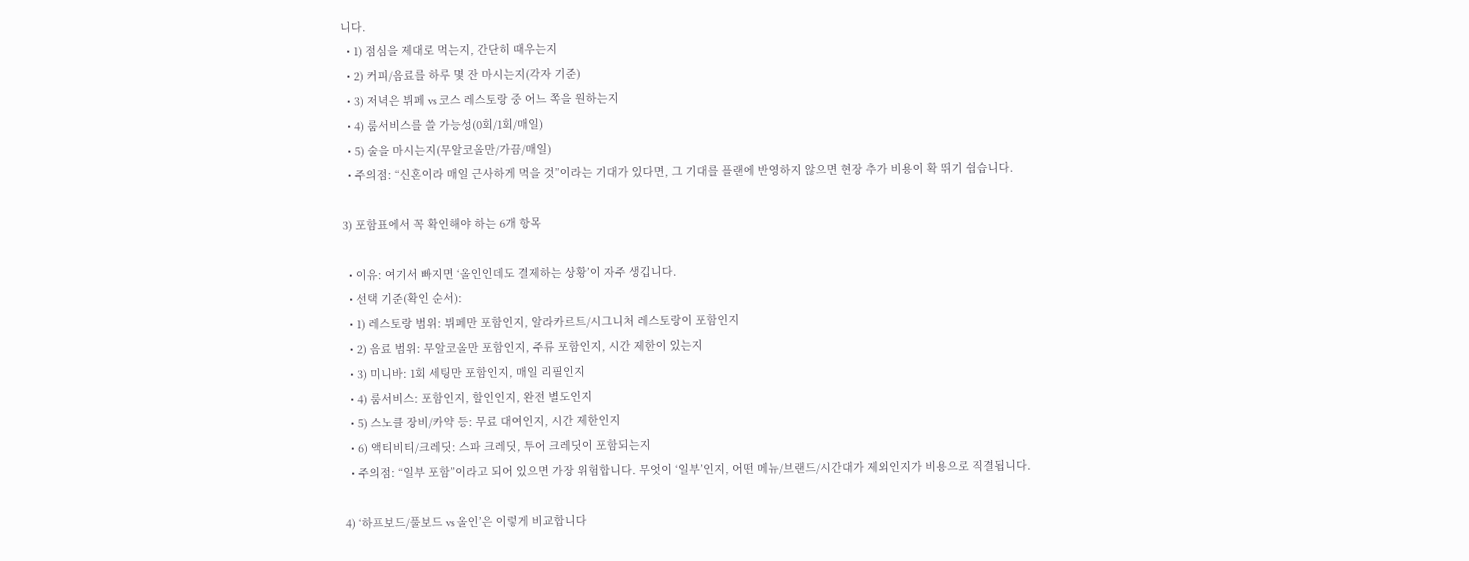니다.
  • 1) 점심을 제대로 먹는지, 간단히 때우는지
  • 2) 커피/음료를 하루 몇 잔 마시는지(각자 기준)
  • 3) 저녁은 뷔페 vs 코스 레스토랑 중 어느 쪽을 원하는지
  • 4) 룸서비스를 쓸 가능성(0회/1회/매일)
  • 5) 술을 마시는지(무알코올만/가끔/매일)
  • 주의점: “신혼이라 매일 근사하게 먹을 것”이라는 기대가 있다면, 그 기대를 플랜에 반영하지 않으면 현장 추가 비용이 확 뛰기 쉽습니다.

3) 포함표에서 꼭 확인해야 하는 6개 항목

  • 이유: 여기서 빠지면 ‘올인인데도 결제하는 상황’이 자주 생깁니다.
  • 선택 기준(확인 순서):
  • 1) 레스토랑 범위: 뷔페만 포함인지, 알라카르트/시그니처 레스토랑이 포함인지
  • 2) 음료 범위: 무알코올만 포함인지, 주류 포함인지, 시간 제한이 있는지
  • 3) 미니바: 1회 세팅만 포함인지, 매일 리필인지
  • 4) 룸서비스: 포함인지, 할인인지, 완전 별도인지
  • 5) 스노클 장비/카약 등: 무료 대여인지, 시간 제한인지
  • 6) 액티비티/크레딧: 스파 크레딧, 투어 크레딧이 포함되는지
  • 주의점: “일부 포함”이라고 되어 있으면 가장 위험합니다. 무엇이 ‘일부’인지, 어떤 메뉴/브랜드/시간대가 제외인지가 비용으로 직결됩니다.

4) ‘하프보드/풀보드 vs 올인’은 이렇게 비교합니다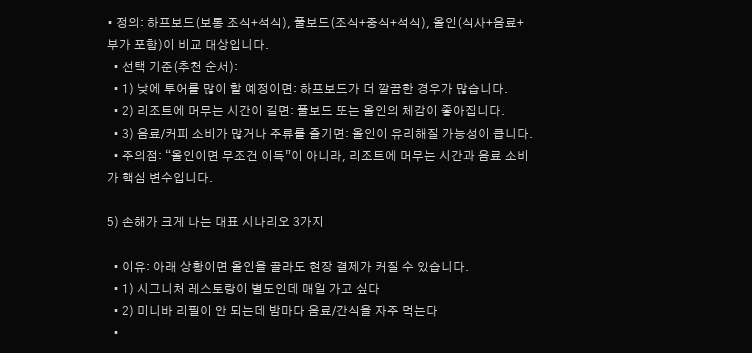• 정의: 하프보드(보통 조식+석식), 풀보드(조식+중식+석식), 올인(식사+음료+부가 포함)이 비교 대상입니다.
  • 선택 기준(추천 순서):
  • 1) 낮에 투어를 많이 할 예정이면: 하프보드가 더 깔끔한 경우가 많습니다.
  • 2) 리조트에 머무는 시간이 길면: 풀보드 또는 올인의 체감이 좋아집니다.
  • 3) 음료/커피 소비가 많거나 주류를 즐기면: 올인이 유리해질 가능성이 큽니다.
  • 주의점: “올인이면 무조건 이득”이 아니라, 리조트에 머무는 시간과 음료 소비가 핵심 변수입니다.

5) 손해가 크게 나는 대표 시나리오 3가지

  • 이유: 아래 상황이면 올인을 골라도 현장 결제가 커질 수 있습니다.
  • 1) 시그니처 레스토랑이 별도인데 매일 가고 싶다
  • 2) 미니바 리필이 안 되는데 밤마다 음료/간식을 자주 먹는다
  •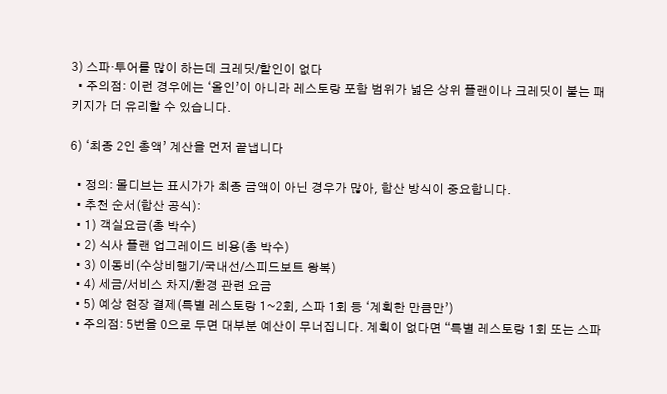3) 스파·투어를 많이 하는데 크레딧/할인이 없다
  • 주의점: 이런 경우에는 ‘올인’이 아니라 레스토랑 포함 범위가 넓은 상위 플랜이나 크레딧이 붙는 패키지가 더 유리할 수 있습니다.

6) ‘최종 2인 총액’ 계산을 먼저 끝냅니다

  • 정의: 몰디브는 표시가가 최종 금액이 아닌 경우가 많아, 합산 방식이 중요합니다.
  • 추천 순서(합산 공식):
  • 1) 객실요금(총 박수)
  • 2) 식사 플랜 업그레이드 비용(총 박수)
  • 3) 이동비(수상비행기/국내선/스피드보트 왕복)
  • 4) 세금/서비스 차지/환경 관련 요금
  • 5) 예상 현장 결제(특별 레스토랑 1~2회, 스파 1회 등 ‘계획한 만큼만’)
  • 주의점: 5번을 0으로 두면 대부분 예산이 무너집니다. 계획이 없다면 “특별 레스토랑 1회 또는 스파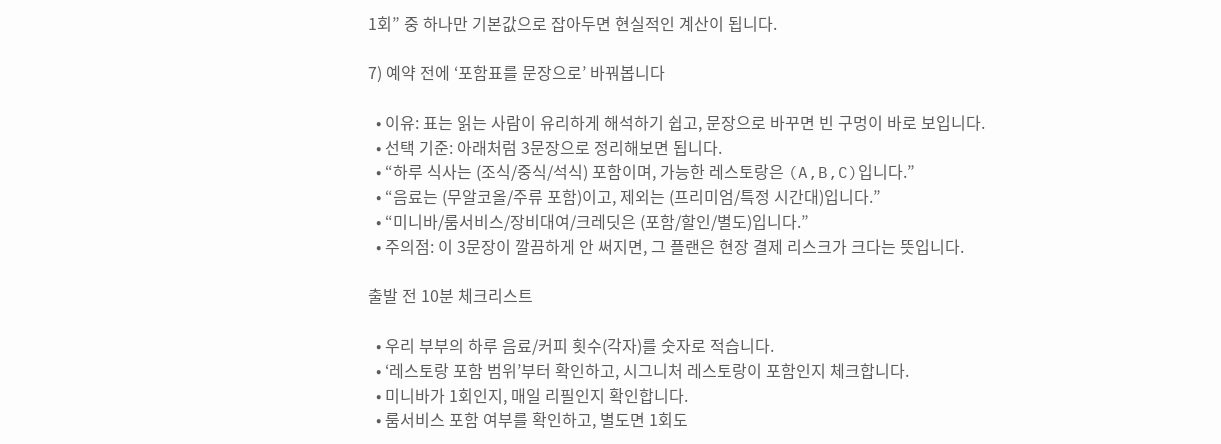1회” 중 하나만 기본값으로 잡아두면 현실적인 계산이 됩니다.

7) 예약 전에 ‘포함표를 문장으로’ 바꿔봅니다

  • 이유: 표는 읽는 사람이 유리하게 해석하기 쉽고, 문장으로 바꾸면 빈 구멍이 바로 보입니다.
  • 선택 기준: 아래처럼 3문장으로 정리해보면 됩니다.
  • “하루 식사는 (조식/중식/석식) 포함이며, 가능한 레스토랑은 (A,B,C)입니다.”
  • “음료는 (무알코올/주류 포함)이고, 제외는 (프리미엄/특정 시간대)입니다.”
  • “미니바/룸서비스/장비대여/크레딧은 (포함/할인/별도)입니다.”
  • 주의점: 이 3문장이 깔끔하게 안 써지면, 그 플랜은 현장 결제 리스크가 크다는 뜻입니다.

출발 전 10분 체크리스트

  • 우리 부부의 하루 음료/커피 횟수(각자)를 숫자로 적습니다.
  • ‘레스토랑 포함 범위’부터 확인하고, 시그니처 레스토랑이 포함인지 체크합니다.
  • 미니바가 1회인지, 매일 리필인지 확인합니다.
  • 룸서비스 포함 여부를 확인하고, 별도면 1회도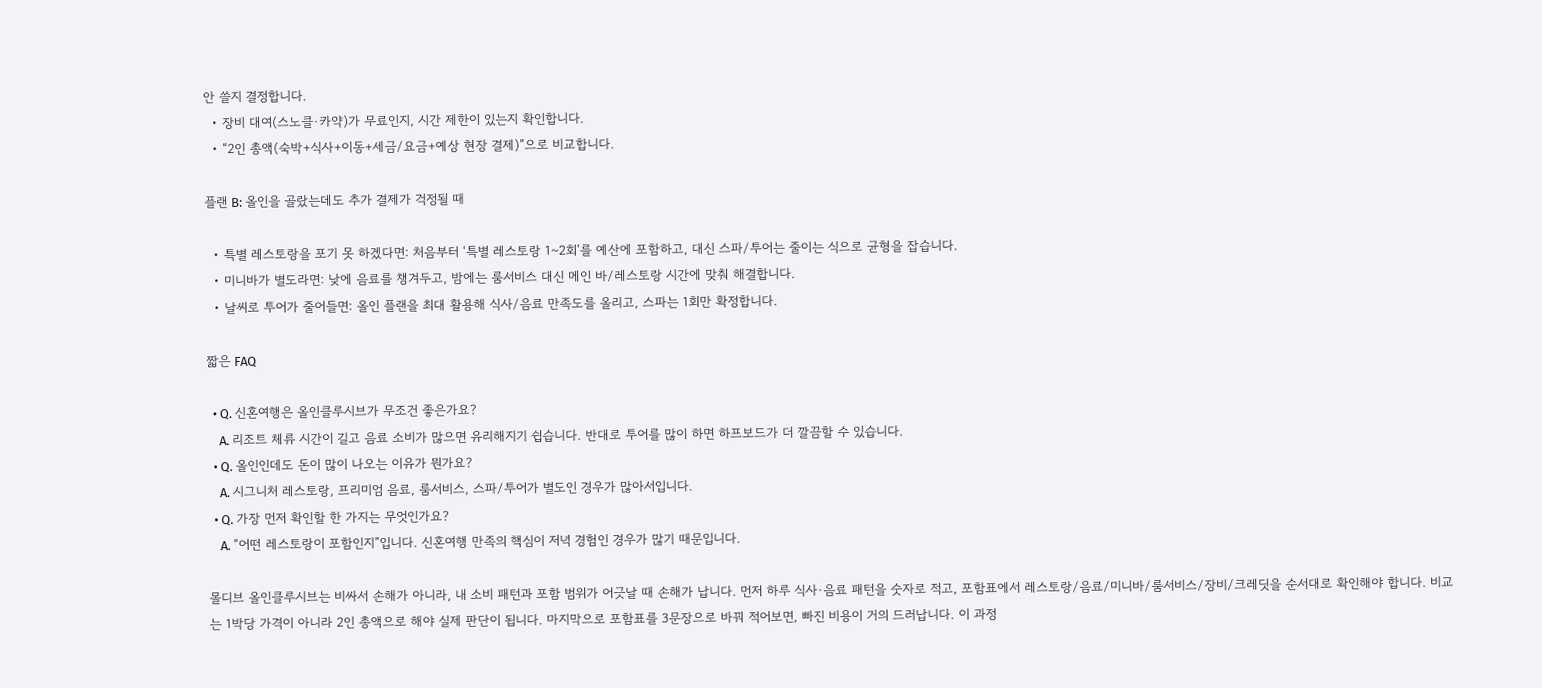안 쓸지 결정합니다.
  • 장비 대여(스노클·카약)가 무료인지, 시간 제한이 있는지 확인합니다.
  • “2인 총액(숙박+식사+이동+세금/요금+예상 현장 결제)”으로 비교합니다.

플랜 B: 올인을 골랐는데도 추가 결제가 걱정될 때

  • 특별 레스토랑을 포기 못 하겠다면: 처음부터 ‘특별 레스토랑 1~2회’를 예산에 포함하고, 대신 스파/투어는 줄이는 식으로 균형을 잡습니다.
  • 미니바가 별도라면: 낮에 음료를 챙겨두고, 밤에는 룸서비스 대신 메인 바/레스토랑 시간에 맞춰 해결합니다.
  • 날씨로 투어가 줄어들면: 올인 플랜을 최대 활용해 식사/음료 만족도를 올리고, 스파는 1회만 확정합니다.

짧은 FAQ

  • Q. 신혼여행은 올인클루시브가 무조건 좋은가요?
    A. 리조트 체류 시간이 길고 음료 소비가 많으면 유리해지기 쉽습니다. 반대로 투어를 많이 하면 하프보드가 더 깔끔할 수 있습니다.
  • Q. 올인인데도 돈이 많이 나오는 이유가 뭔가요?
    A. 시그니처 레스토랑, 프리미엄 음료, 룸서비스, 스파/투어가 별도인 경우가 많아서입니다.
  • Q. 가장 먼저 확인할 한 가지는 무엇인가요?
    A. “어떤 레스토랑이 포함인지”입니다. 신혼여행 만족의 핵심이 저녁 경험인 경우가 많기 때문입니다.

몰디브 올인클루시브는 비싸서 손해가 아니라, 내 소비 패턴과 포함 범위가 어긋날 때 손해가 납니다. 먼저 하루 식사·음료 패턴을 숫자로 적고, 포함표에서 레스토랑/음료/미니바/룸서비스/장비/크레딧을 순서대로 확인해야 합니다. 비교는 1박당 가격이 아니라 2인 총액으로 해야 실제 판단이 됩니다. 마지막으로 포함표를 3문장으로 바꿔 적어보면, 빠진 비용이 거의 드러납니다. 이 과정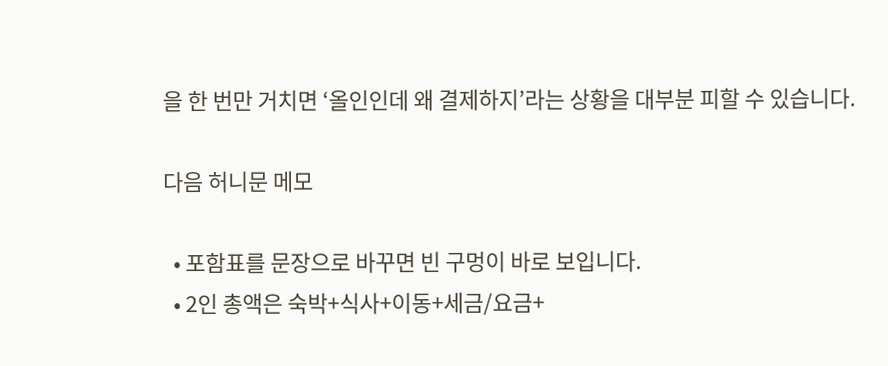을 한 번만 거치면 ‘올인인데 왜 결제하지’라는 상황을 대부분 피할 수 있습니다.

다음 허니문 메모

  • 포함표를 문장으로 바꾸면 빈 구멍이 바로 보입니다.
  • 2인 총액은 숙박+식사+이동+세금/요금+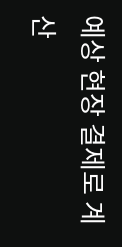예상 현장 결제로 계산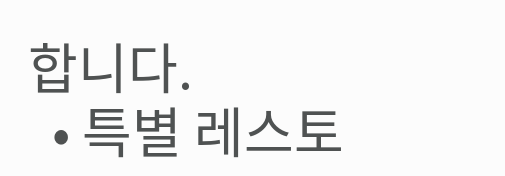합니다.
  • 특별 레스토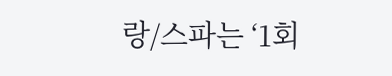랑/스파는 ‘1회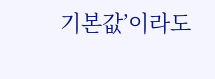기본값’이라도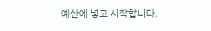예산에 넣고 시작합니다.